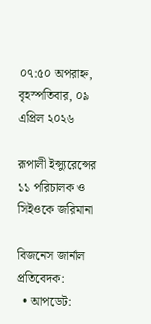০৭:৫০ অপরাহ্ন, বৃহস্পতিবার, ০৯ এপ্রিল ২০২৬

রূপালী ইন্স্যুরেন্সের ১১ পরিচালক ও সিইওকে জরিমানা

বিজনেস জার্নাল প্রতিবেদক:
  • আপডেট: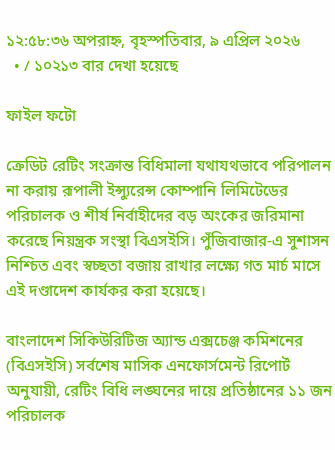১২:৫৮:৩৬ অপরাহ্ন, বৃহস্পতিবার, ৯ এপ্রিল ২০২৬
  • / ১০২১৩ বার দেখা হয়েছে

ফাইল ফটো

ক্রেডিট রেটিং সংক্রান্ত বিধিমালা যথাযথভাবে পরিপালন না করায় রূপালী ইন্স্যুরেন্স কোম্পানি লিমিটেডের পরিচালক ও শীর্ষ নির্বাহীদের বড় অংকের জরিমানা করেছে নিয়ন্ত্রক সংস্থা বিএসইসি। পুঁজিবাজার-এ সুশাসন নিশ্চিত এবং স্বচ্ছতা বজায় রাখার লক্ষ্যে গত মার্চ মাসে এই দণ্ডাদেশ কার্যকর করা হয়েছে।

বাংলাদেশ সিকিউরিটিজ অ্যান্ড এক্সচেঞ্জ কমিশনের (বিএসইসি) সর্বশেষ মাসিক এনফোর্সমেন্ট রিপোর্ট অনুযায়ী, রেটিং বিধি লঙ্ঘনের দায়ে প্রতিষ্ঠানের ১১ জন পরিচালক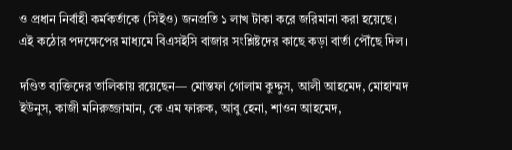ও প্রধান নির্বাহী কর্মকর্তাকে (সিইও) জনপ্রতি ১ লাখ টাকা করে জরিমানা করা হয়েছে। এই কঠোর পদক্ষেপের মাধ্যমে বিএসইসি বাজার সংশ্লিষ্টদের কাছে কড়া বার্তা পৌঁছে দিল।

দণ্ডিত ব্যক্তিদের তালিকায় রয়েছেন— মোস্তফা গোলাম কুদ্দুস, আলী আহমেদ, মোহাম্মদ ইউনুস, কাজী মনিরুজ্জামান, কে এম ফারুক, আবু হেনা, শাওন আহমেদ,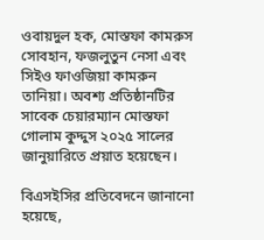ওবায়দুল হক, মোস্তফা কামরুস সোবহান, ফজলুতুন নেসা এবং সিইও ফাওজিয়া কামরুন তানিয়া। অবশ্য প্রতিষ্ঠানটির সাবেক চেয়ারম্যান মোস্তফা গোলাম কুদ্দুস ২০২৫ সালের জানুয়ারিতে প্রয়াত হয়েছেন।

বিএসইসির প্রতিবেদনে জানানো হয়েছে,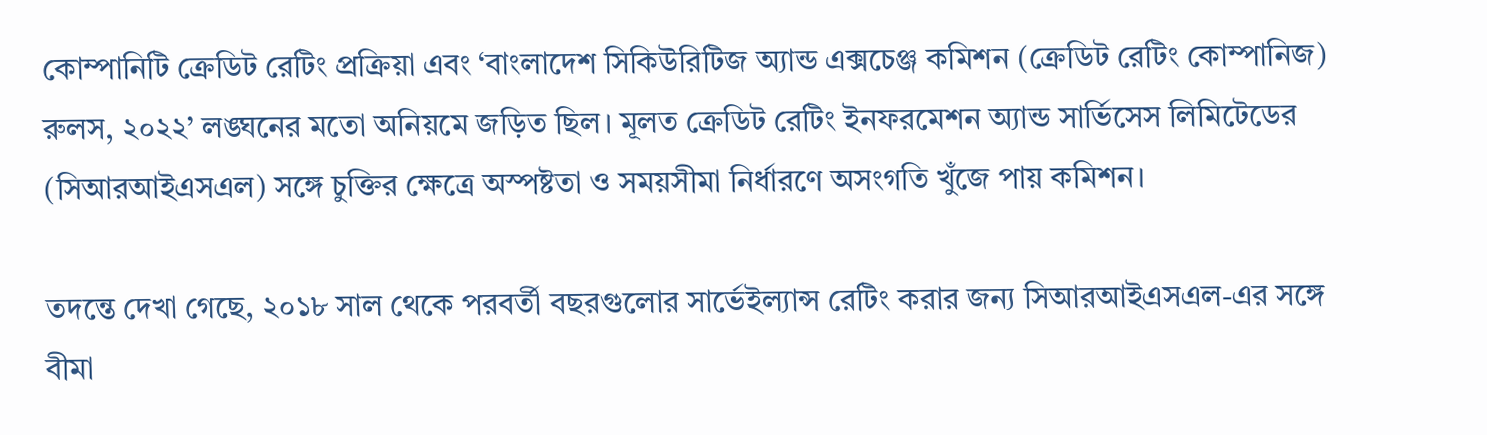কোম্পানিটি ক্রেডিট রেটিং প্রক্রিয়া এবং ‘বাংলাদেশ সিকিউরিটিজ অ্যান্ড এক্সচেঞ্জ কমিশন (ক্রেডিট রেটিং কোম্পানিজ) রুলস, ২০২২’ লঙ্ঘনের মতো অনিয়মে জড়িত ছিল। মূলত ক্রেডিট রেটিং ইনফরমেশন অ্যান্ড সার্ভিসেস লিমিটেডের (সিআরআইএসএল) সঙ্গে চুক্তির ক্ষেত্রে অস্পষ্টতা ও সময়সীমা নির্ধারণে অসংগতি খুঁজে পায় কমিশন।

তদন্তে দেখা গেছে, ২০১৮ সাল থেকে পরবর্তী বছরগুলোর সার্ভেইল্যান্স রেটিং করার জন্য সিআরআইএসএল-এর সঙ্গে বীমা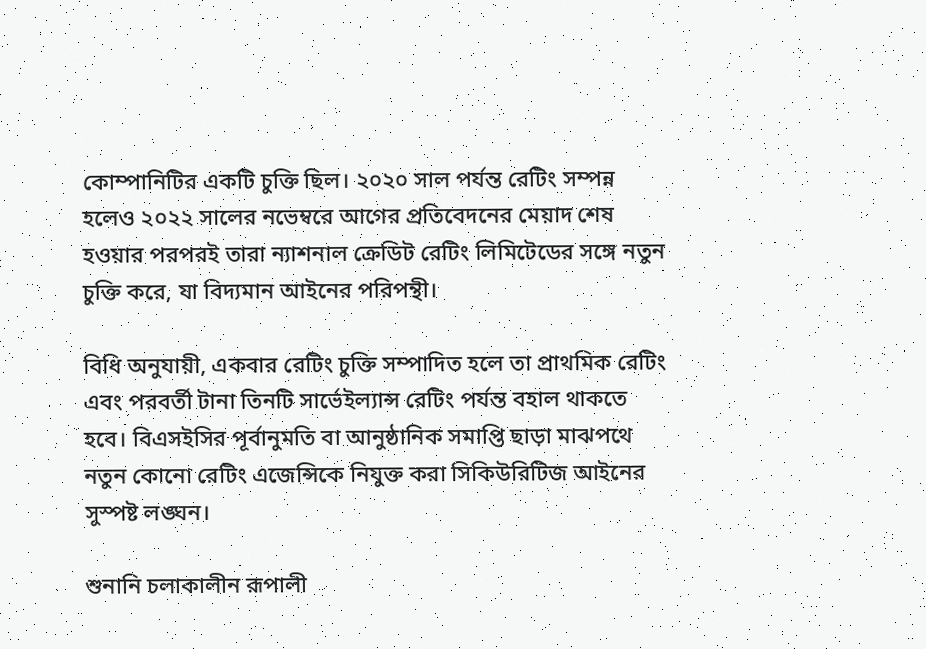কোম্পানিটির একটি চুক্তি ছিল। ২০২০ সাল পর্যন্ত রেটিং সম্পন্ন হলেও ২০২২ সালের নভেম্বরে আগের প্রতিবেদনের মেয়াদ শেষ হওয়ার পরপরই তারা ন্যাশনাল ক্রেডিট রেটিং লিমিটেডের সঙ্গে নতুন চুক্তি করে, যা বিদ্যমান আইনের পরিপন্থী।

বিধি অনুযায়ী, একবার রেটিং চুক্তি সম্পাদিত হলে তা প্রাথমিক রেটিং এবং পরবর্তী টানা তিনটি সার্ভেইল্যান্স রেটিং পর্যন্ত বহাল থাকতে হবে। বিএসইসির পূর্বানুমতি বা আনুষ্ঠানিক সমাপ্তি ছাড়া মাঝপথে নতুন কোনো রেটিং এজেন্সিকে নিযুক্ত করা সিকিউরিটিজ আইনের সুস্পষ্ট লঙ্ঘন।

শুনানি চলাকালীন রূপালী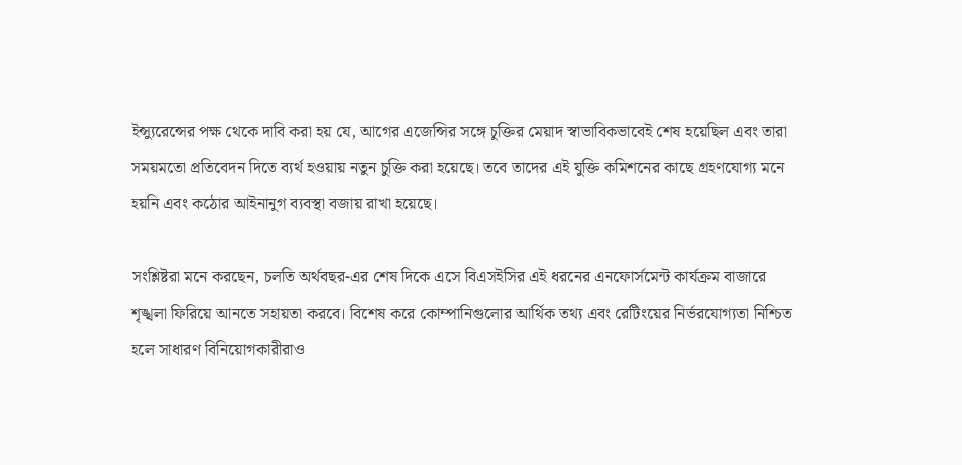ইন্স্যুরেন্সের পক্ষ থেকে দাবি করা হয় যে, আগের এজেন্সির সঙ্গে চুক্তির মেয়াদ স্বাভাবিকভাবেই শেষ হয়েছিল এবং তারা সময়মতো প্রতিবেদন দিতে ব্যর্থ হওয়ায় নতুন চুক্তি করা হয়েছে। তবে তাদের এই যুক্তি কমিশনের কাছে গ্রহণযোগ্য মনে হয়নি এবং কঠোর আইনানুগ ব্যবস্থা বজায় রাখা হয়েছে।

সংশ্লিষ্টরা মনে করছেন, চলতি অর্থবছর-এর শেষ দিকে এসে বিএসইসির এই ধরনের এনফোর্সমেন্ট কার্যক্রম বাজারে শৃঙ্খলা ফিরিয়ে আনতে সহায়তা করবে। বিশেষ করে কোম্পানিগুলোর আর্থিক তথ্য এবং রেটিংয়ের নির্ভরযোগ্যতা নিশ্চিত হলে সাধারণ বিনিয়োগকারীরাও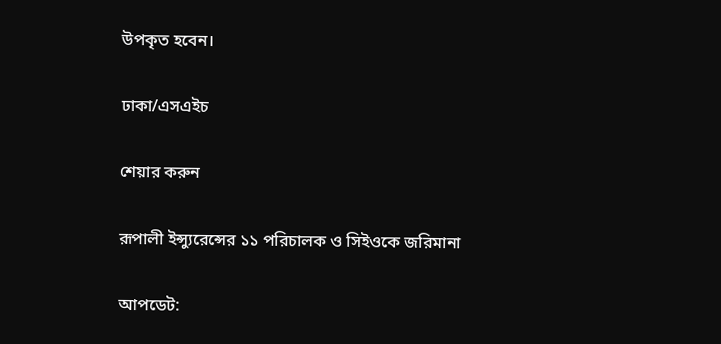উপকৃত হবেন।

ঢাকা/এসএইচ

শেয়ার করুন

রূপালী ইন্স্যুরেন্সের ১১ পরিচালক ও সিইওকে জরিমানা

আপডেট: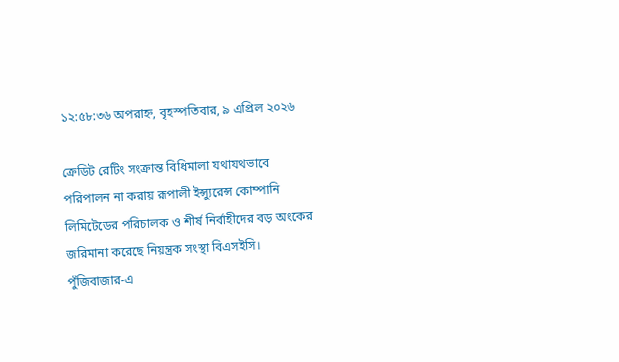১২:৫৮:৩৬ অপরাহ্ন, বৃহস্পতিবার, ৯ এপ্রিল ২০২৬

ক্রেডিট রেটিং সংক্রান্ত বিধিমালা যথাযথভাবে পরিপালন না করায় রূপালী ইন্স্যুরেন্স কোম্পানি লিমিটেডের পরিচালক ও শীর্ষ নির্বাহীদের বড় অংকের জরিমানা করেছে নিয়ন্ত্রক সংস্থা বিএসইসি। পুঁজিবাজার-এ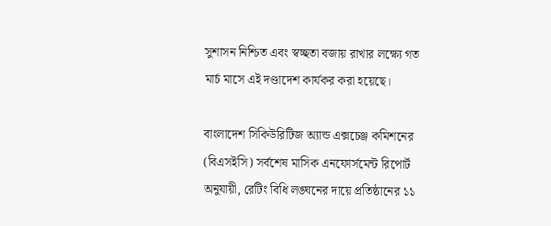সুশাসন নিশ্চিত এবং স্বচ্ছতা বজায় রাখার লক্ষ্যে গত মার্চ মাসে এই দণ্ডাদেশ কার্যকর করা হয়েছে।

বাংলাদেশ সিকিউরিটিজ অ্যান্ড এক্সচেঞ্জ কমিশনের (বিএসইসি) সর্বশেষ মাসিক এনফোর্সমেন্ট রিপোর্ট অনুযায়ী, রেটিং বিধি লঙ্ঘনের দায়ে প্রতিষ্ঠানের ১১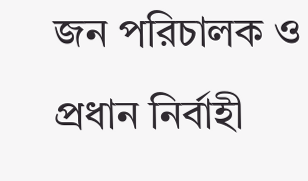জন পরিচালক ও প্রধান নির্বাহী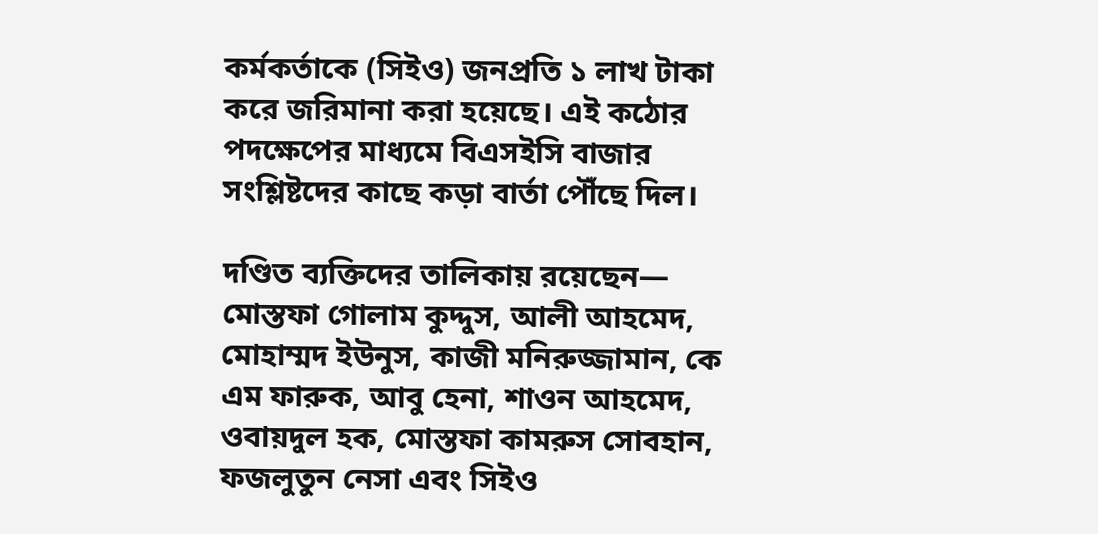কর্মকর্তাকে (সিইও) জনপ্রতি ১ লাখ টাকা করে জরিমানা করা হয়েছে। এই কঠোর পদক্ষেপের মাধ্যমে বিএসইসি বাজার সংশ্লিষ্টদের কাছে কড়া বার্তা পৌঁছে দিল।

দণ্ডিত ব্যক্তিদের তালিকায় রয়েছেন— মোস্তফা গোলাম কুদ্দুস, আলী আহমেদ, মোহাম্মদ ইউনুস, কাজী মনিরুজ্জামান, কে এম ফারুক, আবু হেনা, শাওন আহমেদ, ওবায়দুল হক, মোস্তফা কামরুস সোবহান, ফজলুতুন নেসা এবং সিইও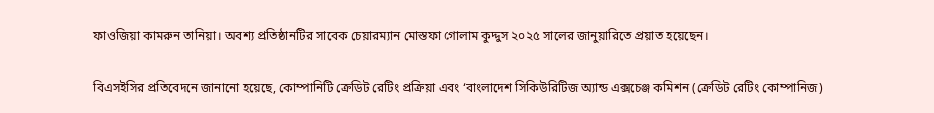ফাওজিয়া কামরুন তানিয়া। অবশ্য প্রতিষ্ঠানটির সাবেক চেয়ারম্যান মোস্তফা গোলাম কুদ্দুস ২০২৫ সালের জানুয়ারিতে প্রয়াত হয়েছেন।

বিএসইসির প্রতিবেদনে জানানো হয়েছে, কোম্পানিটি ক্রেডিট রেটিং প্রক্রিয়া এবং ‘বাংলাদেশ সিকিউরিটিজ অ্যান্ড এক্সচেঞ্জ কমিশন (ক্রেডিট রেটিং কোম্পানিজ)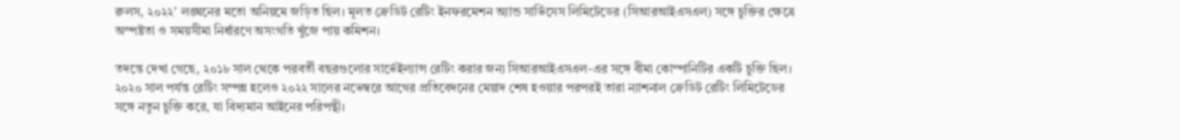রুলস, ২০২২’ লঙ্ঘনের মতো অনিয়মে জড়িত ছিল। মূলত ক্রেডিট রেটিং ইনফরমেশন অ্যান্ড সার্ভিসেস লিমিটেডের (সিআরআইএসএল) সঙ্গে চুক্তির ক্ষেত্রে অস্পষ্টতা ও সময়সীমা নির্ধারণে অসংগতি খুঁজে পায় কমিশন।

তদন্তে দেখা গেছে, ২০১৮ সাল থেকে পরবর্তী বছরগুলোর সার্ভেইল্যান্স রেটিং করার জন্য সিআরআইএসএল-এর সঙ্গে বীমা কোম্পানিটির একটি চুক্তি ছিল। ২০২০ সাল পর্যন্ত রেটিং সম্পন্ন হলেও ২০২২ সালের নভেম্বরে আগের প্রতিবেদনের মেয়াদ শেষ হওয়ার পরপরই তারা ন্যাশনাল ক্রেডিট রেটিং লিমিটেডের সঙ্গে নতুন চুক্তি করে, যা বিদ্যমান আইনের পরিপন্থী।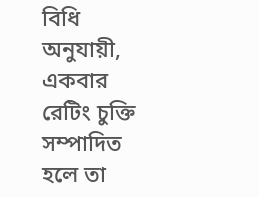বিধি অনুযায়ী, একবার রেটিং চুক্তি সম্পাদিত হলে তা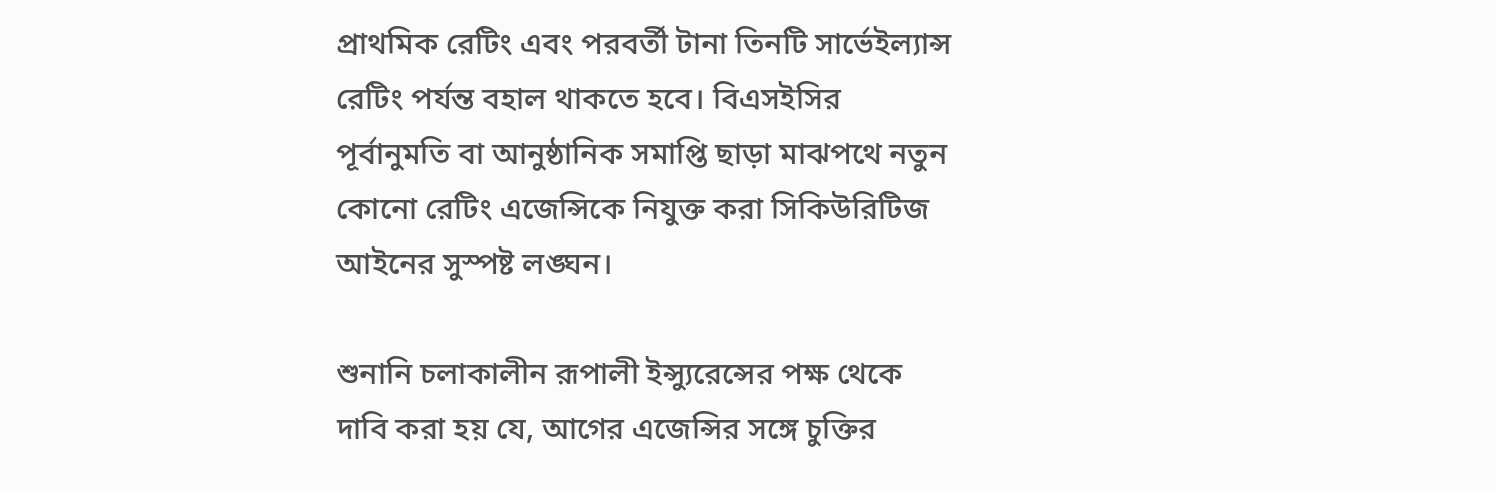প্রাথমিক রেটিং এবং পরবর্তী টানা তিনটি সার্ভেইল্যান্স রেটিং পর্যন্ত বহাল থাকতে হবে। বিএসইসির পূর্বানুমতি বা আনুষ্ঠানিক সমাপ্তি ছাড়া মাঝপথে নতুন কোনো রেটিং এজেন্সিকে নিযুক্ত করা সিকিউরিটিজ আইনের সুস্পষ্ট লঙ্ঘন।

শুনানি চলাকালীন রূপালী ইন্স্যুরেন্সের পক্ষ থেকে দাবি করা হয় যে, আগের এজেন্সির সঙ্গে চুক্তির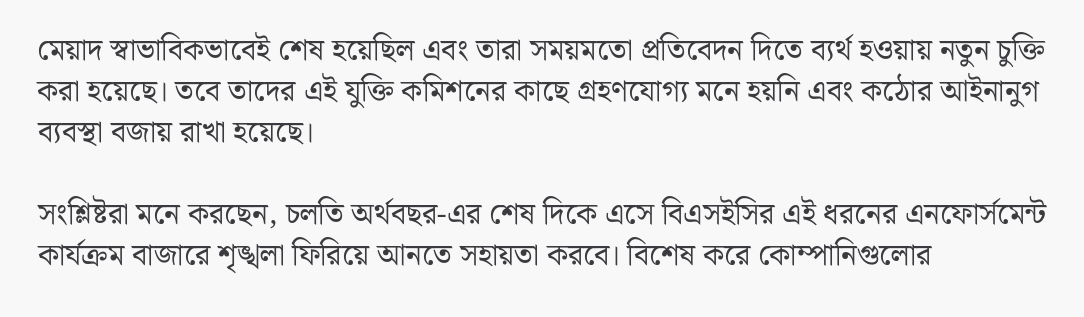মেয়াদ স্বাভাবিকভাবেই শেষ হয়েছিল এবং তারা সময়মতো প্রতিবেদন দিতে ব্যর্থ হওয়ায় নতুন চুক্তি করা হয়েছে। তবে তাদের এই যুক্তি কমিশনের কাছে গ্রহণযোগ্য মনে হয়নি এবং কঠোর আইনানুগ ব্যবস্থা বজায় রাখা হয়েছে।

সংশ্লিষ্টরা মনে করছেন, চলতি অর্থবছর-এর শেষ দিকে এসে বিএসইসির এই ধরনের এনফোর্সমেন্ট কার্যক্রম বাজারে শৃঙ্খলা ফিরিয়ে আনতে সহায়তা করবে। বিশেষ করে কোম্পানিগুলোর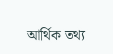আর্থিক তথ্য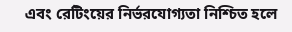এবং রেটিংয়ের নির্ভরযোগ্যতা নিশ্চিত হলে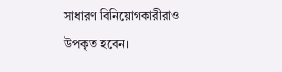সাধারণ বিনিয়োগকারীরাও উপকৃত হবেন।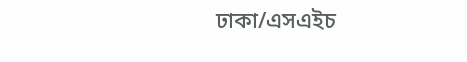ঢাকা/এসএইচ